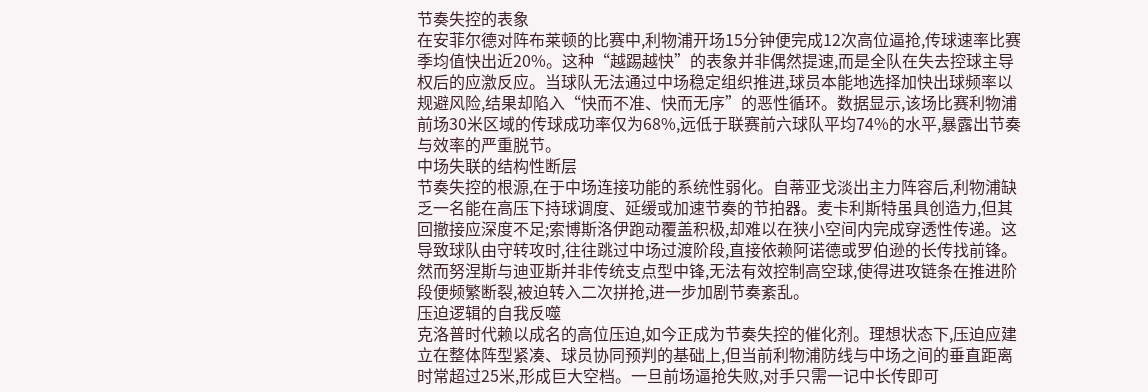节奏失控的表象
在安菲尔德对阵布莱顿的比赛中,利物浦开场15分钟便完成12次高位逼抢,传球速率比赛季均值快出近20%。这种“越踢越快”的表象并非偶然提速,而是全队在失去控球主导权后的应激反应。当球队无法通过中场稳定组织推进,球员本能地选择加快出球频率以规避风险,结果却陷入“快而不准、快而无序”的恶性循环。数据显示,该场比赛利物浦前场30米区域的传球成功率仅为68%,远低于联赛前六球队平均74%的水平,暴露出节奏与效率的严重脱节。
中场失联的结构性断层
节奏失控的根源,在于中场连接功能的系统性弱化。自蒂亚戈淡出主力阵容后,利物浦缺乏一名能在高压下持球调度、延缓或加速节奏的节拍器。麦卡利斯特虽具创造力,但其回撤接应深度不足;索博斯洛伊跑动覆盖积极,却难以在狭小空间内完成穿透性传递。这导致球队由守转攻时,往往跳过中场过渡阶段,直接依赖阿诺德或罗伯逊的长传找前锋。然而努涅斯与迪亚斯并非传统支点型中锋,无法有效控制高空球,使得进攻链条在推进阶段便频繁断裂,被迫转入二次拼抢,进一步加剧节奏紊乱。
压迫逻辑的自我反噬
克洛普时代赖以成名的高位压迫,如今正成为节奏失控的催化剂。理想状态下,压迫应建立在整体阵型紧凑、球员协同预判的基础上,但当前利物浦防线与中场之间的垂直距离时常超过25米,形成巨大空档。一旦前场逼抢失败,对手只需一记中长传即可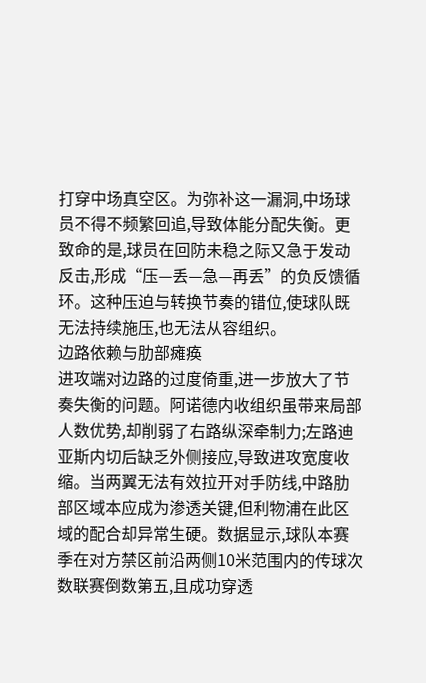打穿中场真空区。为弥补这一漏洞,中场球员不得不频繁回追,导致体能分配失衡。更致命的是,球员在回防未稳之际又急于发动反击,形成“压—丢—急—再丢”的负反馈循环。这种压迫与转换节奏的错位,使球队既无法持续施压,也无法从容组织。
边路依赖与肋部瘫痪
进攻端对边路的过度倚重,进一步放大了节奏失衡的问题。阿诺德内收组织虽带来局部人数优势,却削弱了右路纵深牵制力;左路迪亚斯内切后缺乏外侧接应,导致进攻宽度收缩。当两翼无法有效拉开对手防线,中路肋部区域本应成为渗透关键,但利物浦在此区域的配合却异常生硬。数据显示,球队本赛季在对方禁区前沿两侧10米范围内的传球次数联赛倒数第五,且成功穿透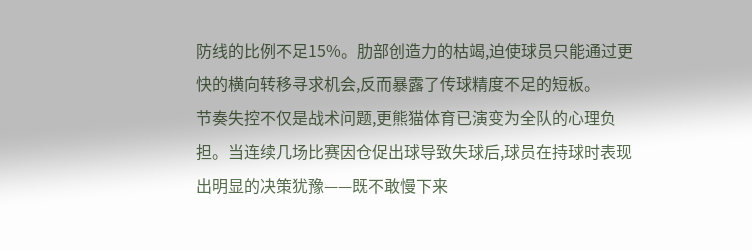防线的比例不足15%。肋部创造力的枯竭,迫使球员只能通过更快的横向转移寻求机会,反而暴露了传球精度不足的短板。
节奏失控不仅是战术问题,更熊猫体育已演变为全队的心理负担。当连续几场比赛因仓促出球导致失球后,球员在持球时表现出明显的决策犹豫——既不敢慢下来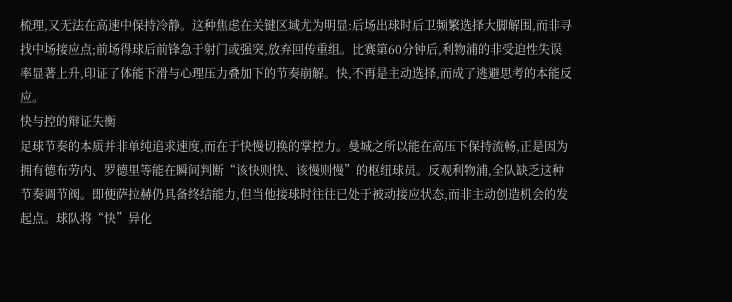梳理,又无法在高速中保持冷静。这种焦虑在关键区域尤为明显:后场出球时后卫频繁选择大脚解围,而非寻找中场接应点;前场得球后前锋急于射门或强突,放弃回传重组。比赛第60分钟后,利物浦的非受迫性失误率显著上升,印证了体能下滑与心理压力叠加下的节奏崩解。快,不再是主动选择,而成了逃避思考的本能反应。
快与控的辩证失衡
足球节奏的本质并非单纯追求速度,而在于快慢切换的掌控力。曼城之所以能在高压下保持流畅,正是因为拥有德布劳内、罗德里等能在瞬间判断“该快则快、该慢则慢”的枢纽球员。反观利物浦,全队缺乏这种节奏调节阀。即便萨拉赫仍具备终结能力,但当他接球时往往已处于被动接应状态,而非主动创造机会的发起点。球队将“快”异化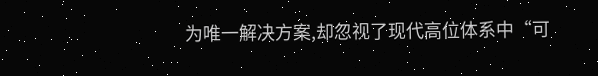为唯一解决方案,却忽视了现代高位体系中“可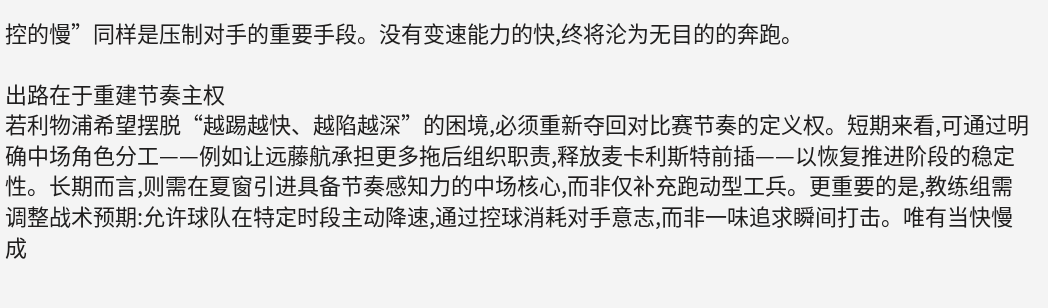控的慢”同样是压制对手的重要手段。没有变速能力的快,终将沦为无目的的奔跑。

出路在于重建节奏主权
若利物浦希望摆脱“越踢越快、越陷越深”的困境,必须重新夺回对比赛节奏的定义权。短期来看,可通过明确中场角色分工——例如让远藤航承担更多拖后组织职责,释放麦卡利斯特前插——以恢复推进阶段的稳定性。长期而言,则需在夏窗引进具备节奏感知力的中场核心,而非仅补充跑动型工兵。更重要的是,教练组需调整战术预期:允许球队在特定时段主动降速,通过控球消耗对手意志,而非一味追求瞬间打击。唯有当快慢成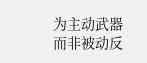为主动武器而非被动反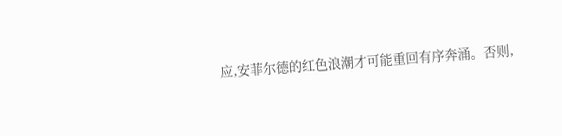应,安菲尔德的红色浪潮才可能重回有序奔涌。否则,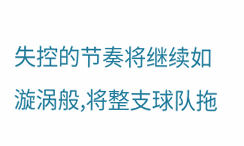失控的节奏将继续如漩涡般,将整支球队拖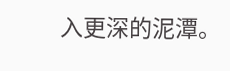入更深的泥潭。